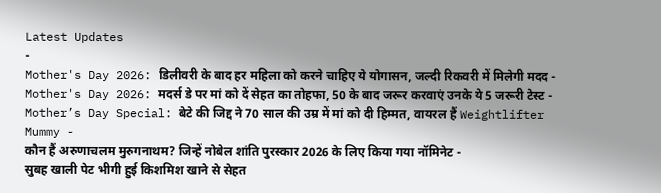Latest Updates
-
Mother's Day 2026: डिलीवरी के बाद हर महिला को करने चाहिए ये योगासन, जल्दी रिकवरी में मिलेगी मदद -
Mother's Day 2026: मदर्स डे पर मां को दें सेहत का तोहफा, 50 के बाद जरूर करवाएं उनके ये 5 जरूरी टेस्ट -
Mother’s Day Special: बेटे की जिद्द ने 70 साल की उम्र में मां को दी हिम्मत, वायरल हैं Weightlifter Mummy -
कौन हैं अरुणाचलम मुरुगनाथम? जिन्हें नोबेल शांति पुरस्कार 2026 के लिए किया गया नॉमिनेट -
सुबह खाली पेट भीगी हुई किशमिश खाने से सेहत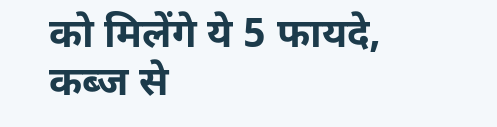को मिलेंगे ये 5 फायदे, कब्ज से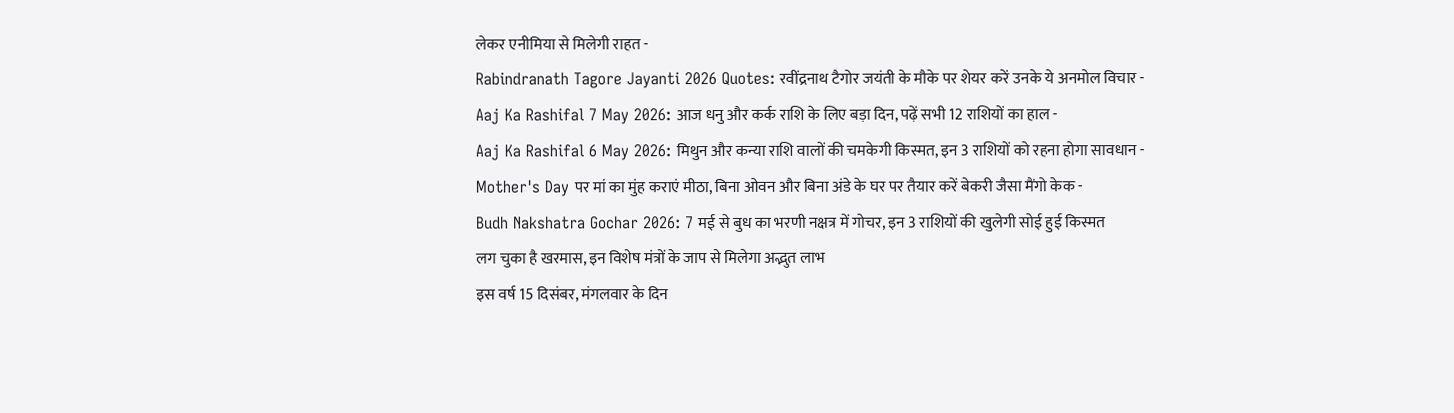लेकर एनीमिया से मिलेगी राहत -
Rabindranath Tagore Jayanti 2026 Quotes: रवींद्रनाथ टैगोर जयंती के मौके पर शेयर करें उनके ये अनमोल विचार -
Aaj Ka Rashifal 7 May 2026: आज धनु और कर्क राशि के लिए बड़ा दिन, पढ़ें सभी 12 राशियों का हाल -
Aaj Ka Rashifal 6 May 2026: मिथुन और कन्या राशि वालों की चमकेगी किस्मत, इन 3 राशियों को रहना होगा सावधान -
Mother's Day पर मां का मुंह कराएं मीठा, बिना ओवन और बिना अंडे के घर पर तैयार करें बेकरी जैसा मैंगो केक -
Budh Nakshatra Gochar 2026: 7 मई से बुध का भरणी नक्षत्र में गोचर, इन 3 राशियों की खुलेगी सोई हुई किस्मत
लग चुका है खरमास, इन विशेष मंत्रों के जाप से मिलेगा अद्भुत लाभ
इस वर्ष 15 दिसंबर, मंगलवार के दिन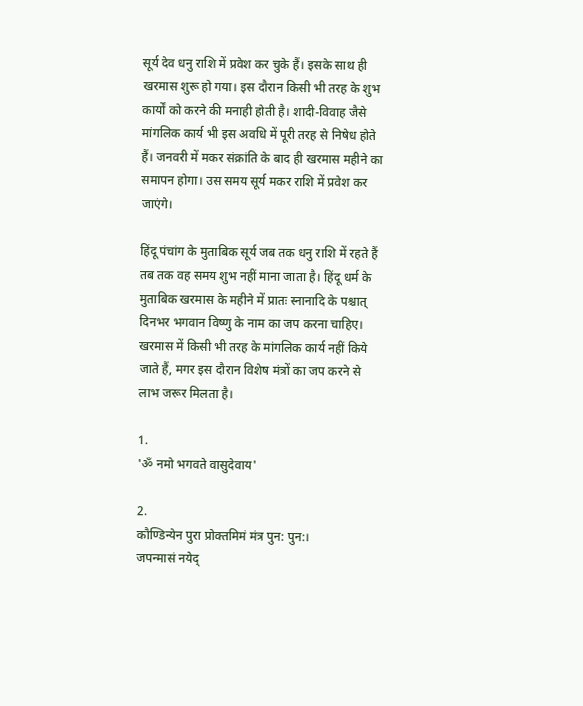सूर्य देव धनु राशि में प्रवेश कर चुके हैं। इसके साथ ही खरमास शुरू हो गया। इस दौरान किसी भी तरह के शुभ कार्यों को करने की मनाही होती है। शादी-विवाह जैसे मांगलिक कार्य भी इस अवधि में पूरी तरह से निषेध होते हैं। जनवरी में मकर संक्रांति के बाद ही खरमास महीने का समापन होगा। उस समय सूर्य मकर राशि में प्रवेश कर जाएंगे।

हिंदू पंचांग के मुताबिक सूर्य जब तक धनु राशि में रहते हैं तब तक वह समय शुभ नहीं माना जाता है। हिंदू धर्म के मुताबिक खरमास के महीने में प्रातः स्नानादि के पश्चात् दिनभर भगवान विष्णु के नाम का जप करना चाहिए। खरमास में किसी भी तरह के मांगलिक कार्य नहीं किये जाते हैं, मगर इस दौरान विशेष मंत्रों का जप करने से लाभ जरूर मिलता है।

1.
'ॐ नमो भगवते वासुदेवाय'

2.
कौण्डिन्येन पुरा प्रोक्तमिमं मंत्र पुन: पुन:।
जपन्मासं नयेद्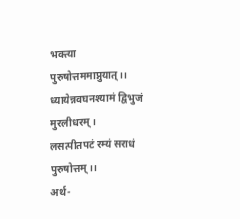भक्त्या पुरुषोत्तममाप्नुयात्।।
ध्यायेन्नवघनश्यामं द्विभुजं मुरलीधरम्।
लसत्पीतपटं रम्यं सराधं पुरुषोत्तम्।।
अर्थ-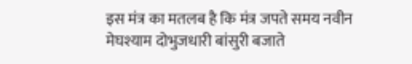इस मंत्र का मतलब है कि मंत्र जपते समय नवीन मेघश्याम दोभुजधारी बांसुरी बजाते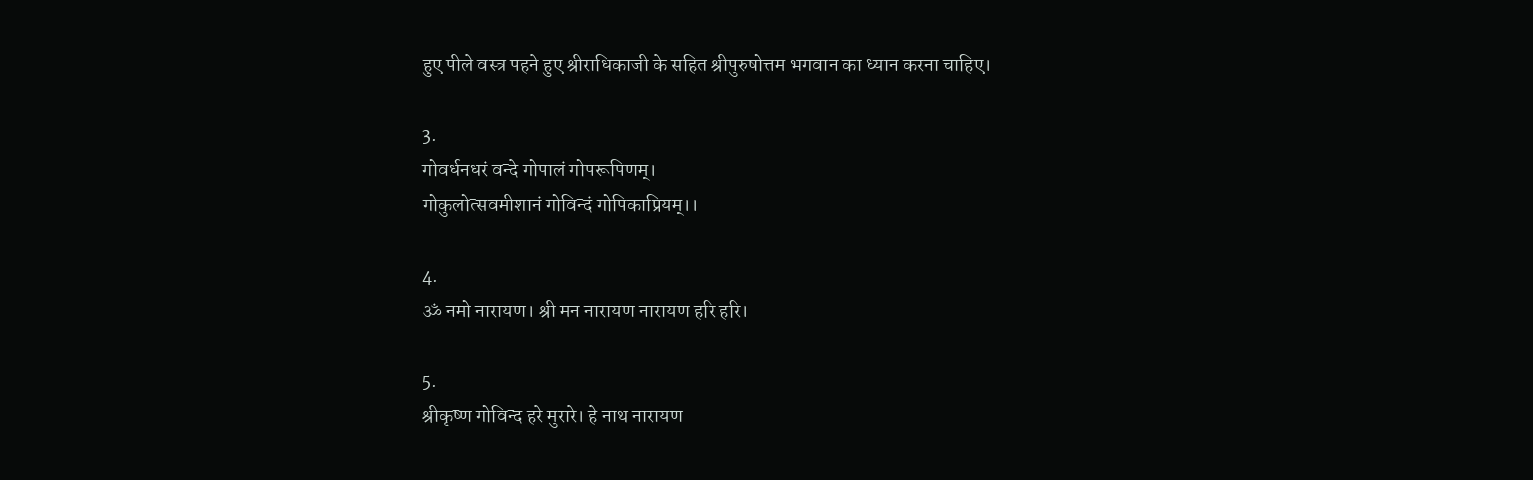हुए पीले वस्त्र पहने हुए श्रीराधिकाजी के सहित श्रीपुरुषोत्तम भगवान का ध्यान करना चाहिए।

3.
गोवर्धनधरं वन्दे गोपालं गोपरूपिणम्।
गोकुलोत्सवमीशानं गोविन्दं गोपिकाप्रियम्।।

4.
ॐ नमो नारायण। श्री मन नारायण नारायण हरि हरि।

5.
श्रीकृष्ण गोविन्द हरे मुरारे। हे नाथ नारायण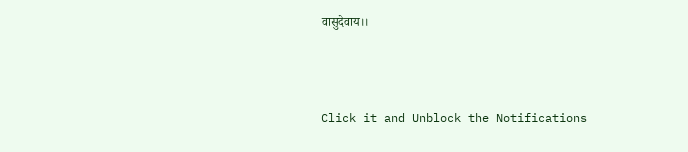वासुदेवाय।।



Click it and Unblock the Notifications